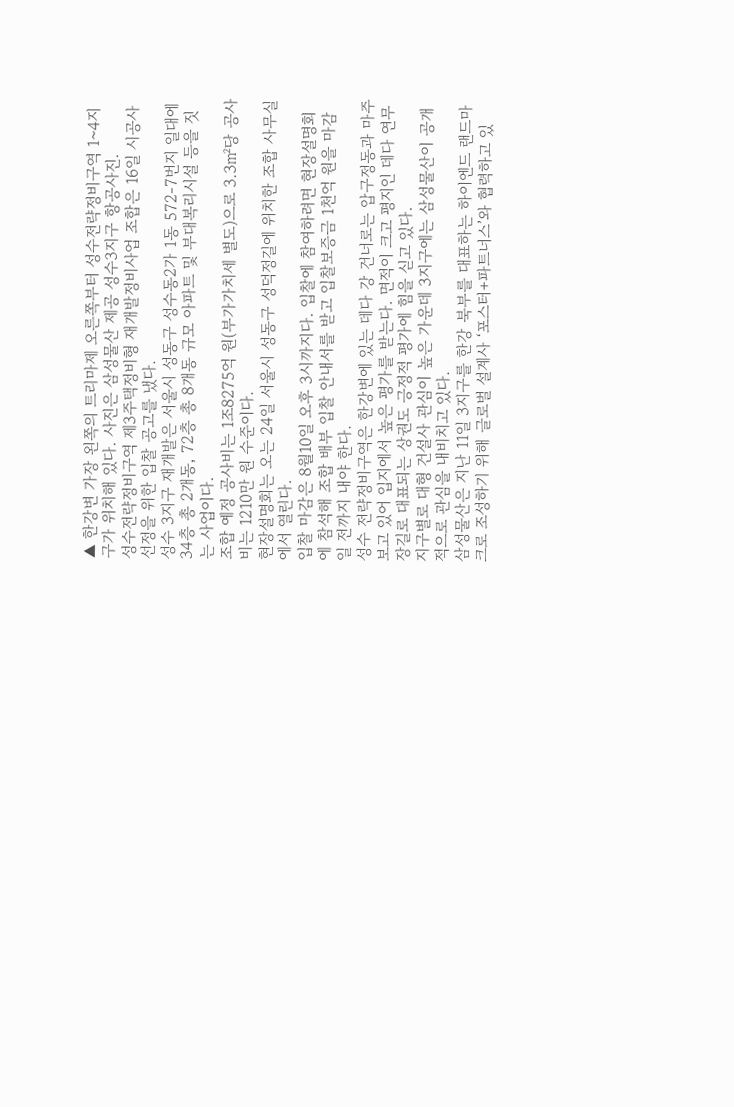▲ 한강변 가장 왼쪽의 트리마제 오른쪽부터 성수전략정비구역 1~4지구가 위치해 있다. 사진은 삼성물산 제공 성수3지구 항공사진.
성수전략정비구역 제3주택정비형 재개발정비사업 조합은 16일 시공사 선정을 위한 입찰 공고를 냈다.
성수 3지구 재개발은 서울시 성동구 성수동2가 1동 572-7번지 일대에 34층 총 2개동, 72층 총 8개동 규모 아파트 및 부대복리시설 등을 짓는 사업이다.
조합 예정 공사비는 1조8275억 원(부가가치세 별도)으로 3.3㎡당 공사비는 1210만 원 수준이다.
현장설명회는 오는 24일 서울시 성동구 성덕정길에 위치한 조합 사무실에서 열린다.
입찰 마감은 8월10일 오후 3시까지다. 입찰에 참여하려면 현장설명회에 참석해 조합 배부 입찰 안내서를 받고 입찰보증금 1천억 원을 마감일 전까지 내야 한다.
성수 전략정비구역은 한강변에 있는 데다 강 건너로는 압구정동과 마주보고 있어 입지에서 높은 평가를 받는다. 면적이 크고 평지인 데다 연무장길로 대표되는 상권도 긍정적 평가에 힘을 싣고 있다.
지구별로 대형 건설사 관심이 높은 가운데 3지구에는 삼성물산이 공개적으로 관심을 내비치고 있다.
삼성물산은 지난 11일 3지구를 한강 북부를 대표하는 하이엔드 랜드마크로 조성하기 위해 글로벌 설계사 ‘포스터+파트너스’와 협력하고 있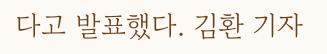다고 발표했다. 김환 기자